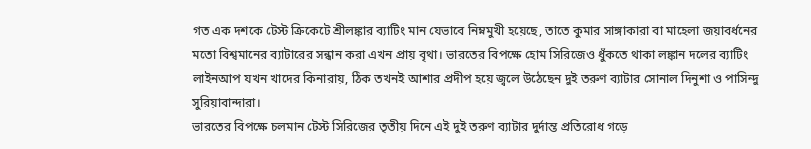গত এক দশকে টেস্ট ক্রিকেটে শ্রীলঙ্কার ব্যাটিং মান যেভাবে নিম্নমুখী হয়েছে, তাতে কুমার সাঙ্গাকারা বা মাহেলা জয়াবর্ধনের মতো বিশ্বমানের ব্যাটারের সন্ধান করা এখন প্রায় বৃথা। ভারতের বিপক্ষে হোম সিরিজেও ধুঁকতে থাকা লঙ্কান দলের ব্যাটিং লাইনআপ যখন খাদের কিনারায়, ঠিক তখনই আশার প্রদীপ হয়ে জ্বলে উঠেছেন দুই তরুণ ব্যাটার সোনাল দিনুশা ও পাসিন্দু সুরিয়াবান্দারা।
ভারতের বিপক্ষে চলমান টেস্ট সিরিজের তৃতীয় দিনে এই দুই তরুণ ব্যাটার দুর্দান্ত প্রতিরোধ গড়ে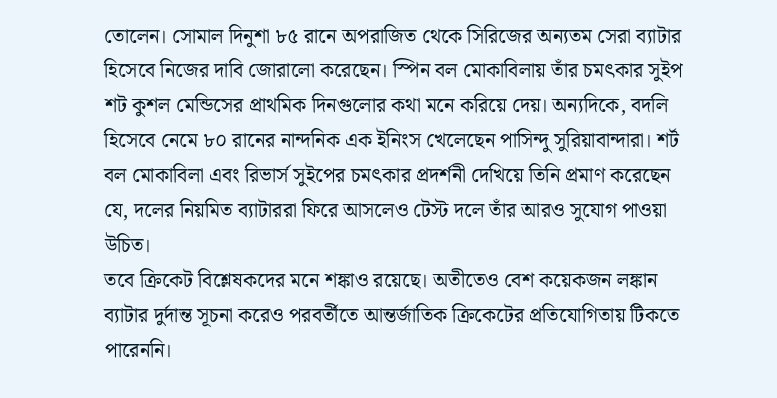তোলেন। সোমাল দিনুশা ৮৫ রানে অপরাজিত থেকে সিরিজের অন্যতম সেরা ব্যাটার হিসেবে নিজের দাবি জোরালো করেছেন। স্পিন বল মোকাবিলায় তাঁর চমৎকার সুইপ শট কুশল মেন্ডিসের প্রাথমিক দিনগুলোর কথা মনে করিয়ে দেয়। অন্যদিকে, বদলি হিসেবে নেমে ৮০ রানের নান্দনিক এক ইনিংস খেলেছেন পাসিন্দু সুরিয়াবান্দারা। শর্ট বল মোকাবিলা এবং রিভার্স সুইপের চমৎকার প্রদর্শনী দেখিয়ে তিনি প্রমাণ করেছেন যে, দলের নিয়মিত ব্যাটাররা ফিরে আসলেও টেস্ট দলে তাঁর আরও সুযোগ পাওয়া উচিত।
তবে ক্রিকেট বিশ্লেষকদের মনে শঙ্কাও রয়েছে। অতীতেও বেশ কয়েকজন লঙ্কান ব্যাটার দুর্দান্ত সূচনা করেও পরবর্তীতে আন্তর্জাতিক ক্রিকেটের প্রতিযোগিতায় টিকতে পারেননি।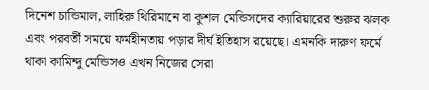দিনেশ চান্ডিমাল, লাহিরু থিরিমানে বা কুশল মেন্ডিসদের ক্যারিয়ারের শুরুর ঝলক এবং পরবর্তী সময়ে ফর্মহীনতায় পড়ার দীর্ঘ ইতিহাস রয়েছে। এমনকি দারুণ ফর্মে থাকা কামিন্দু মেন্ডিসও এখন নিজের সেরা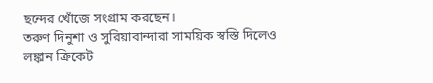ছন্দের খোঁজে সংগ্রাম করছেন।
তরুণ দিনুশা ও সুরিয়াবান্দারা সাময়িক স্বস্তি দিলেও লঙ্কান ক্রিকেট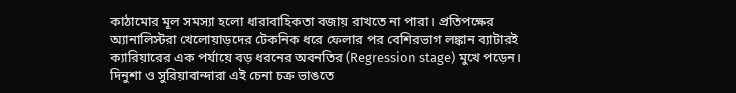কাঠামোর মূল সমস্যা হলো ধারাবাহিকতা বজায় রাখতে না পারা। প্রতিপক্ষের অ্যানালিস্টরা খেলোয়াড়দের টেকনিক ধরে ফেলার পর বেশিরভাগ লঙ্কান ব্যাটারই ক্যারিয়ারের এক পর্যায়ে বড় ধরনের অবনতির (Regression stage) মুখে পড়েন। দিনুশা ও সুরিয়াবান্দারা এই চেনা চক্র ভাঙতে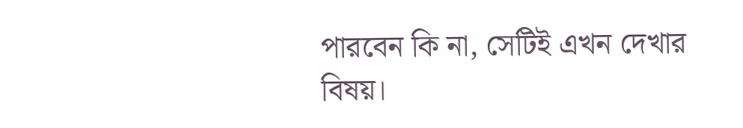পারবেন কি না, সেটিই এখন দেখার বিষয়।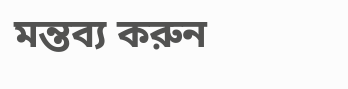মন্তব্য করুন